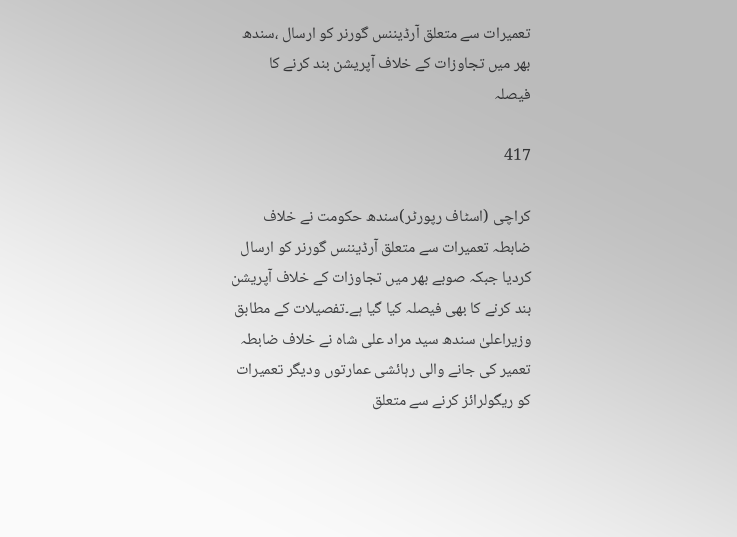تعمیرات سے متعلق آرڈیننس گورنر کو ارسال ،سندھ بھر میں تجاوزات کے خلاف آپریشن بند کرنے کا فیصلہ

417

کراچی (اسٹاف رپورٹر)سندھ حکومت نے خلاف ضابطہ تعمیرات سے متعلق آرڈیننس گورنر کو ارسال کردیا جبکہ صوبے بھر میں تجاوزات کے خلاف آپریشن بند کرنے کا بھی فیصلہ کیا گیا ہے۔تفصیلات کے مطابق وزیراعلیٰ سندھ سید مراد علی شاہ نے خلاف ضابطہ تعمیر کی جانے والی رہائشی عمارتوں ودیگر تعمیرات کو ریگولرائز کرنے سے متعلق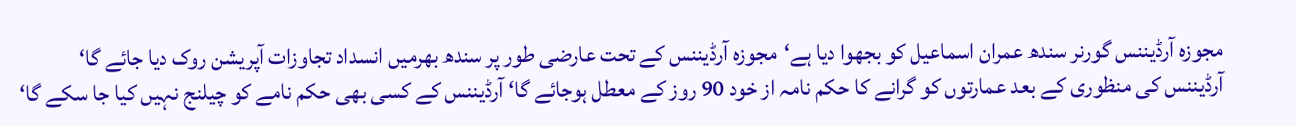مجوزہ آرڈیننس گورنر سندھ عمران اسماعیل کو بجھوا دیا ہے‘مجوزہ آرڈیننس کے تحت عارضی طور پر سندھ بھرمیں انسداد تجاوزات آپریشن روک دیا جائے گا‘ آرڈیننس کی منظوری کے بعد عمارتوں کو گرانے کا حکم نامہ از خود 90 روز کے معطل ہوجائے گا‘ آرڈیننس کے کسی بھی حکم نامے کو چیلنج نہیں کیا جا سکے گا‘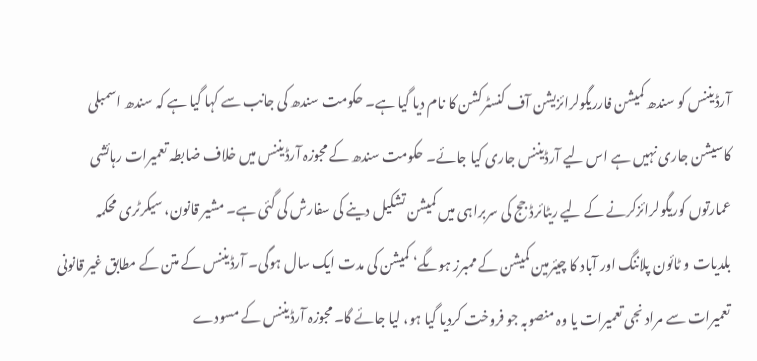آرڈیننس کو سندھ کمیشن فارریگولرائزیشن آف کنسٹرکشن کا نام دیا گیا ہے۔ حکومت سندھ کی جانب سے کہا گیا ہے کہ سندھ اسمبلی کاسیشن جاری نہیں ہے اس لیے آرڈیننس جاری کیا جائے۔ حکومت سندھ کے مجوزہ آرڈیننس میں خلاف ضابطہ تعمیرات رہائشی عمارتوں کوریگولرائزکرنے کے لیے ریٹائرڈ جج کی سربراہی میں کمیشن تشکیل دینے کی سفارش کی گئی ہے۔ مشیر قانون، سیکرٹری محکمہ بلدیات و ٹائون پلاننگ اور آباد کا چیئرمین کمیشن کے ممبرز ہوںگے‘ کمیشن کی مدت ایک سال ہوگی۔ آرڈیننس کے متن کے مطابق غیر قانونی تعمیرات سے مراد نجی تعمیرات یا وہ منصوبہ جو فروخت کردیا گیا ہو، لیا جائے گا۔ مجوزہ آرڈیننس کے مسودے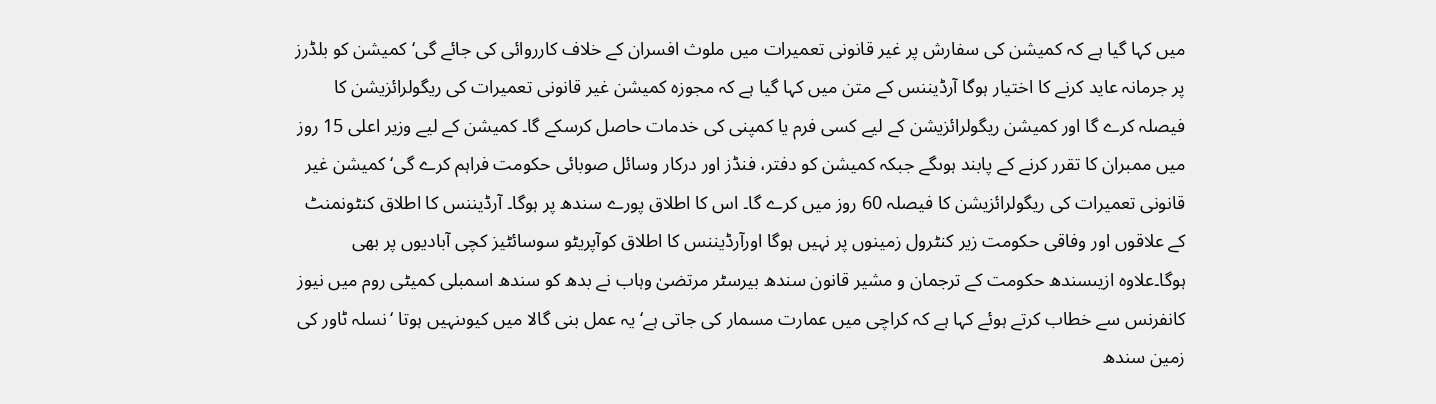میں کہا گیا ہے کہ کمیشن کی سفارش پر غیر قانونی تعمیرات میں ملوث افسران کے خلاف کارروائی کی جائے گی‘کمیشن کو بلڈرز پر جرمانہ عاید کرنے کا اختیار ہوگا آرڈیننس کے متن میں کہا گیا ہے کہ مجوزہ کمیشن غیر قانونی تعمیرات کی ریگولرائزیشن کا فیصلہ کرے گا اور کمیشن ریگولرائزیشن کے لیے کسی فرم یا کمپنی کی خدمات حاصل کرسکے گا۔ کمیشن کے لیے وزیر اعلی 15 روز میں ممبران کا تقرر کرنے کے پابند ہوںگے جبکہ کمیشن کو دفتر، فنڈز اور درکار وسائل صوبائی حکومت فراہم کرے گی‘ کمیشن غیر قانونی تعمیرات کی ریگولرائزیشن کا فیصلہ 60 روز میں کرے گا۔ اس کا اطلاق پورے سندھ پر ہوگا۔ آرڈیننس کا اطلاق کنٹونمنٹ کے علاقوں اور وفاقی حکومت زیر کنٹرول زمینوں پر نہیں ہوگا اورآرڈیننس کا اطلاق کوآپریٹو سوسائٹیز کچی آبادیوں پر بھی ہوگا۔علاوہ ازیںسندھ حکومت کے ترجمان و مشیر قانون سندھ بیرسٹر مرتضیٰ وہاب نے بدھ کو سندھ اسمبلی کمیٹی روم میں نیوز کانفرنس سے خطاب کرتے ہوئے کہا ہے کہ کراچی میں عمارت مسمار کی جاتی ہے‘ یہ عمل بنی گالا میں کیوںنہیں ہوتا ‘نسلہ ٹاور کی زمین سندھ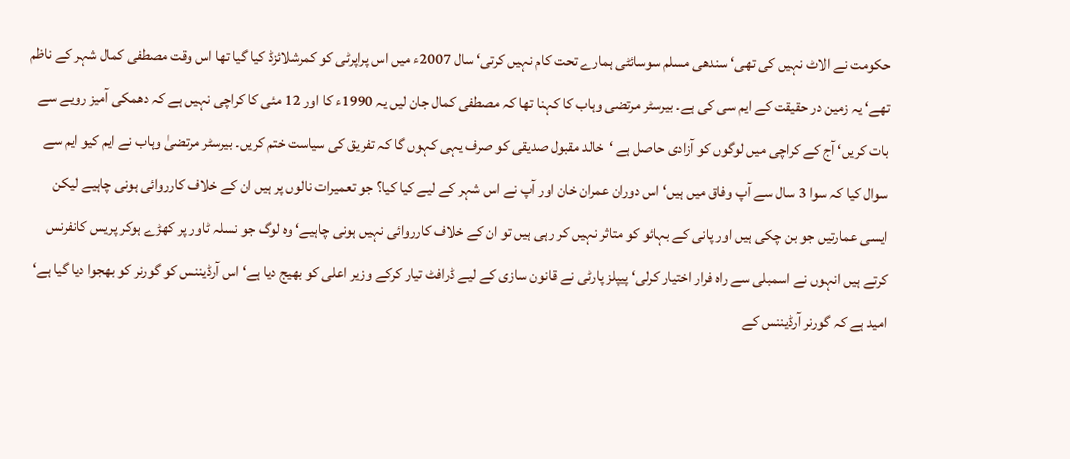حکومت نے الاٹ نہیں کی تھی‘ سندھی مسلم سوسائٹی ہمارے تحت کام نہیں کرتی‘ سال 2007ء میں اس پراپرٹی کو کمرشلائزڈ کیا گیا تھا اس وقت مصطفی کمال شہر کے ناظم تھے‘ یہ زمین در حقیقت کے ایم سی کی ہے۔ بیرسٹر مرتضی وہاب کا کہنا تھا کہ مصطفی کمال جان لیں یہ 1990ء کا اور 12 مئی کا کراچی نہیں ہے کہ دھمکی آمیز رویے سے بات کریں‘ آج کے کراچی میں لوگوں کو آزادی حاصل ہے ‘خالد مقبول صدیقی کو صرف یہی کہوں گا کہ تفریق کی سیاست ختم کریں۔ بیرسٹر مرتضیٰ وہاب نے ایم کیو ایم سے سوال کیا کہ سوا 3 سال سے آپ وفاق میں ہیں‘ اس دوران عمران خان اور آپ نے اس شہر کے لیے کیا کیا؟ جو تعمیرات نالوں پر ہیں ان کے خلاف کارروائی ہونی چاہیے لیکن ایسی عمارتیں جو بن چکی ہیں اور پانی کے بہائو کو متاثر نہیں کر رہی ہیں تو ان کے خلاف کارروائی نہیں ہونی چاہیے‘ وہ لوگ جو نسلہ ٹاور پر کھڑے ہوکر پریس کانفرنس کرتے ہیں انہوں نے اسمبلی سے راہ فرار اختیار کرلی‘ پیپلز پارٹی نے قانون سازی کے لیے ڈرافٹ تیار کرکے وزیر اعلی کو بھیج دیا ہے‘ اس آرڈیننس کو گورنر کو بھجوا دیا گیا ہے‘ امید ہے کہ گورنر آرڈیننس کے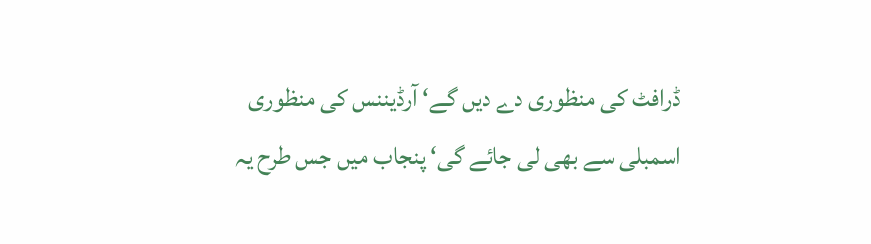ڈرافٹ کی منظوری دے دیں گے‘ آرڈیننس کی منظوری اسمبلی سے بھی لی جائے گی‘ پنجاب میں جس طرح یہ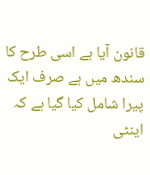قانون آیا ہے اسی طرح کا سندھ میں ہے صرف ایک پیرا شامل کیا گیا ہے کہ اینٹی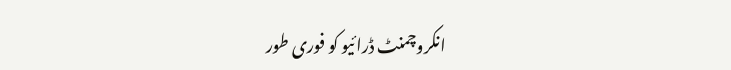انکروچمنٹ ڈرائیو کو فوری طور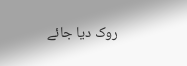روک دیا جائے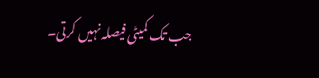جب تک کمیٹی فیصلہ نہیں کرتی۔